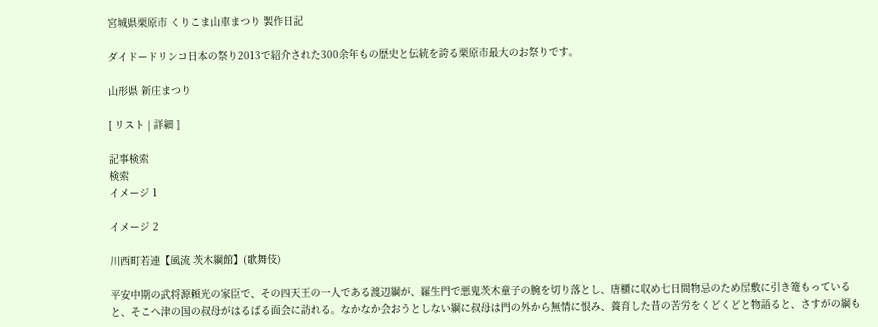宮城県栗原市 くりこま山車まつり 製作日記

ダイドードリンコ日本の祭り2013で紹介された300余年もの歴史と伝統を誇る栗原市最大のお祭りです。

山形県 新庄まつり

[ リスト | 詳細 ]

記事検索
検索
イメージ 1

イメージ 2

川西町若連【風流 茨木綱館】(歌舞伎)

平安中期の武将源頼光の家臣で、その四天王の一人である渡辺綱が、羅生門で悪鬼茨木童子の腕を切り落とし、唐櫃に収め七日間物忌のため屋敷に引き篭もっていると、そこへ津の国の叔母がはるばる面会に訪れる。なかなか会おうとしない綱に叔母は門の外から無情に恨み、養育した昔の苦労をくどくどと物語ると、さすがの綱も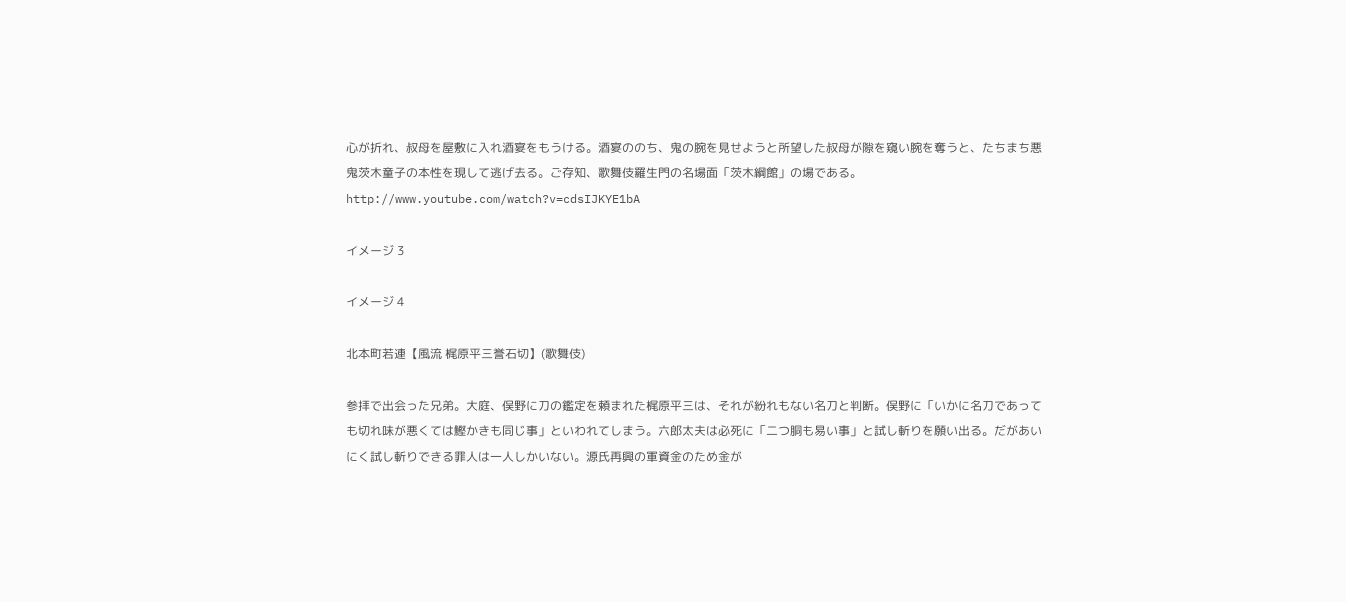心が折れ、叔母を屋敷に入れ酒宴をもうける。酒宴ののち、鬼の腕を見せようと所望した叔母が隙を窺い腕を奪うと、たちまち悪鬼茨木童子の本性を現して逃げ去る。ご存知、歌舞伎羅生門の名場面「茨木綱館」の場である。
http://www.youtube.com/watch?v=cdsIJKYE1bA

イメージ 3

イメージ 4

北本町若連【風流 梶原平三誉石切】(歌舞伎)

参拝で出会った兄弟。大庭、俣野に刀の鑑定を頼まれた梶原平三は、それが紛れもない名刀と判断。俣野に「いかに名刀であっても切れ味が悪くては鰹かきも同じ事」といわれてしまう。六郎太夫は必死に「二つ胴も易い事」と試し斬りを願い出る。だがあいにく試し斬りできる罪人は一人しかいない。源氏再興の軍資金のため金が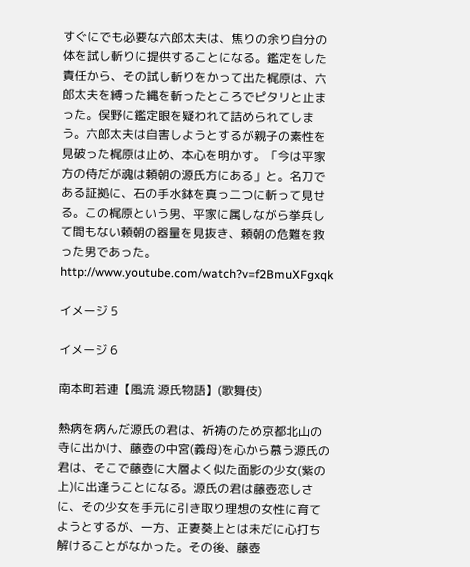すぐにでも必要な六郎太夫は、焦りの余り自分の体を試し斬りに提供することになる。鑑定をした責任から、その試し斬りをかって出た梶原は、六郎太夫を縛った縄を斬ったところでピタリと止まった。俣野に鑑定眼を疑われて詰められてしまう。六郎太夫は自害しようとするが親子の素性を見破った梶原は止め、本心を明かす。「今は平家方の侍だが魂は頼朝の源氏方にある」と。名刀である証拠に、石の手水鉢を真っ二つに斬って見せる。この梶原という男、平家に属しながら挙兵して間もない頼朝の器量を見抜き、頼朝の危難を救った男であった。
http://www.youtube.com/watch?v=f2BmuXFgxqk

イメージ 5

イメージ 6

南本町若連【風流 源氏物語】(歌舞伎)

熱病を病んだ源氏の君は、祈祷のため京都北山の寺に出かけ、藤壺の中宮(義母)を心から慕う源氏の君は、そこで藤壺に大層よく似た面影の少女(紫の上)に出逢うことになる。源氏の君は藤壺恋しさに、その少女を手元に引き取り理想の女性に育てようとするが、一方、正妻葵上とは未だに心打ち解けることがなかった。その後、藤壺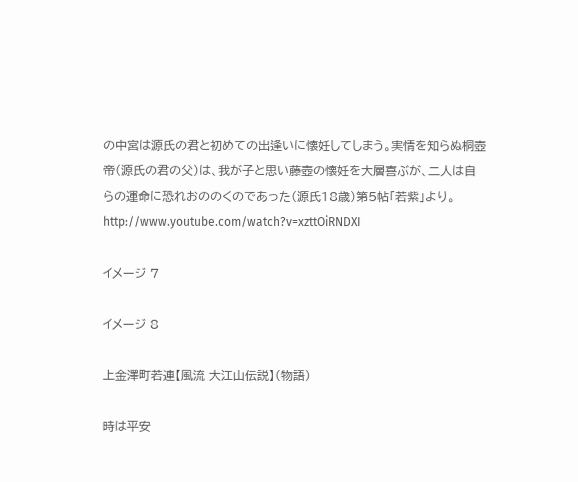の中宮は源氏の君と初めての出逢いに懐妊してしまう。実情を知らぬ桐壺帝(源氏の君の父)は、我が子と思い藤壺の懐妊を大層喜ぶが、二人は自らの運命に恐れおののくのであった(源氏18歳)第5帖「若紫」より。
http://www.youtube.com/watch?v=xzttOiRNDXI

イメージ 7

イメージ 8

上金澤町若連【風流 大江山伝説】(物語)

時は平安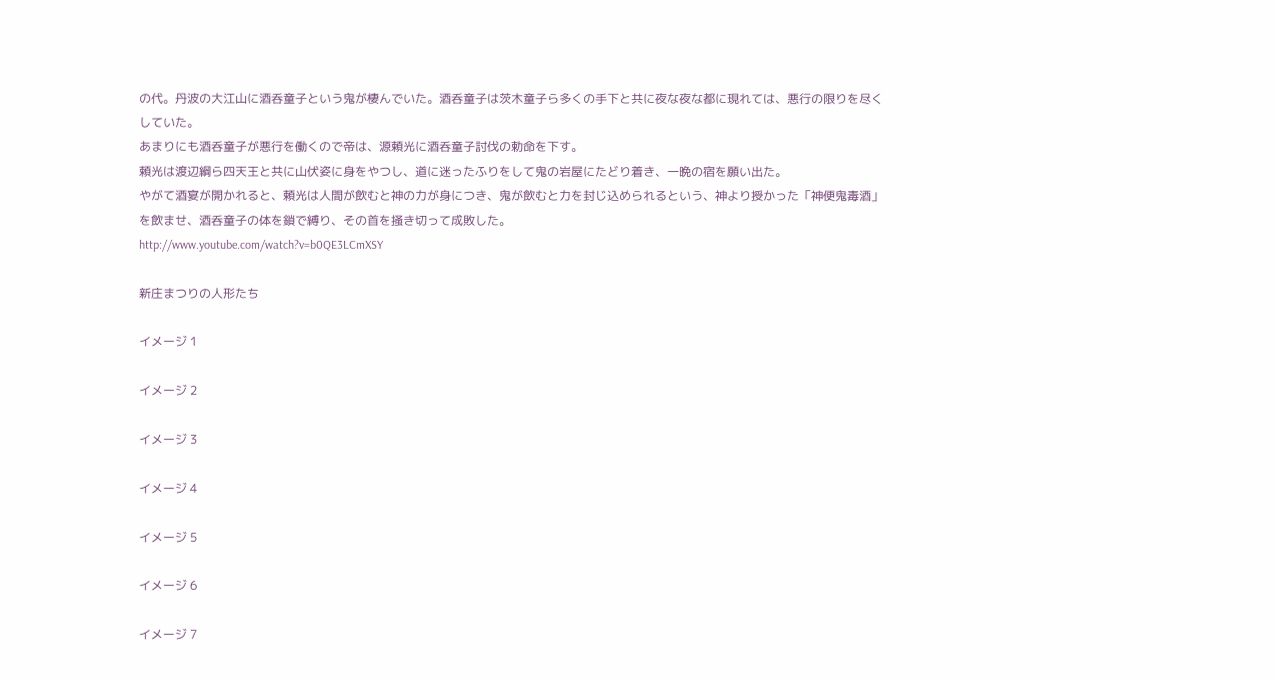の代。丹波の大江山に酒呑童子という鬼が棲んでいた。酒呑童子は茨木童子ら多くの手下と共に夜な夜な都に現れては、悪行の限りを尽くしていた。
あまりにも酒呑童子が悪行を働くので帝は、源頼光に酒呑童子討伐の勅命を下す。
頼光は渡辺綱ら四天王と共に山伏姿に身をやつし、道に迷ったふりをして鬼の岩屋にたどり着き、一晩の宿を願い出た。
やがて酒宴が開かれると、頼光は人間が飲むと神の力が身につき、鬼が飲むと力を封じ込められるという、神より授かった「神便鬼毒酒」を飲ませ、酒呑童子の体を鎖で縛り、その首を掻き切って成敗した。
http://www.youtube.com/watch?v=b0QE3LCmXSY

新庄まつりの人形たち

イメージ 1

イメージ 2

イメージ 3

イメージ 4

イメージ 5

イメージ 6

イメージ 7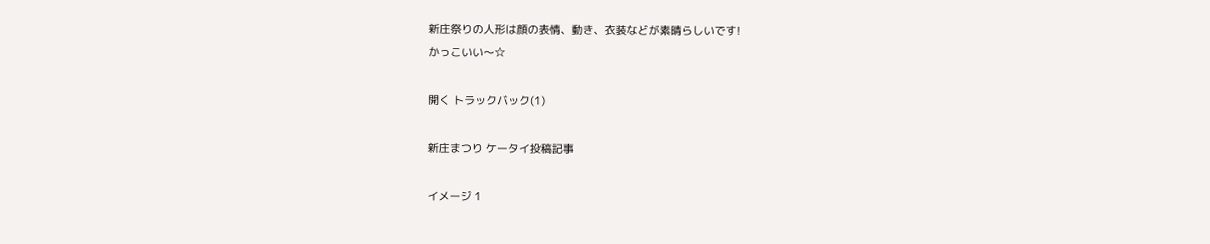新庄祭りの人形は顔の表情、動き、衣装などが素晴らしいです!
かっこいい〜☆

開く トラックバック(1)

新庄まつり ケータイ投稿記事

イメージ 1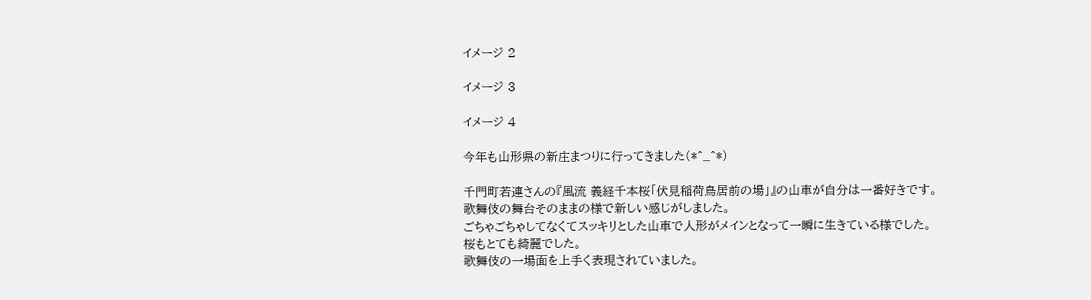イメージ 2

イメージ 3

イメージ 4

今年も山形県の新庄まつりに行ってきました(*^_^*)

千門町若連さんの『風流 義経千本桜「伏見稲荷鳥居前の場」』の山車が自分は一番好きです。
歌舞伎の舞台そのままの様で新しい感じがしました。
ごちゃごちゃしてなくてスッキリとした山車で人形がメインとなって一瞬に生きている様でした。
桜もとても綺麗でした。
歌舞伎の一場面を上手く表現されていました。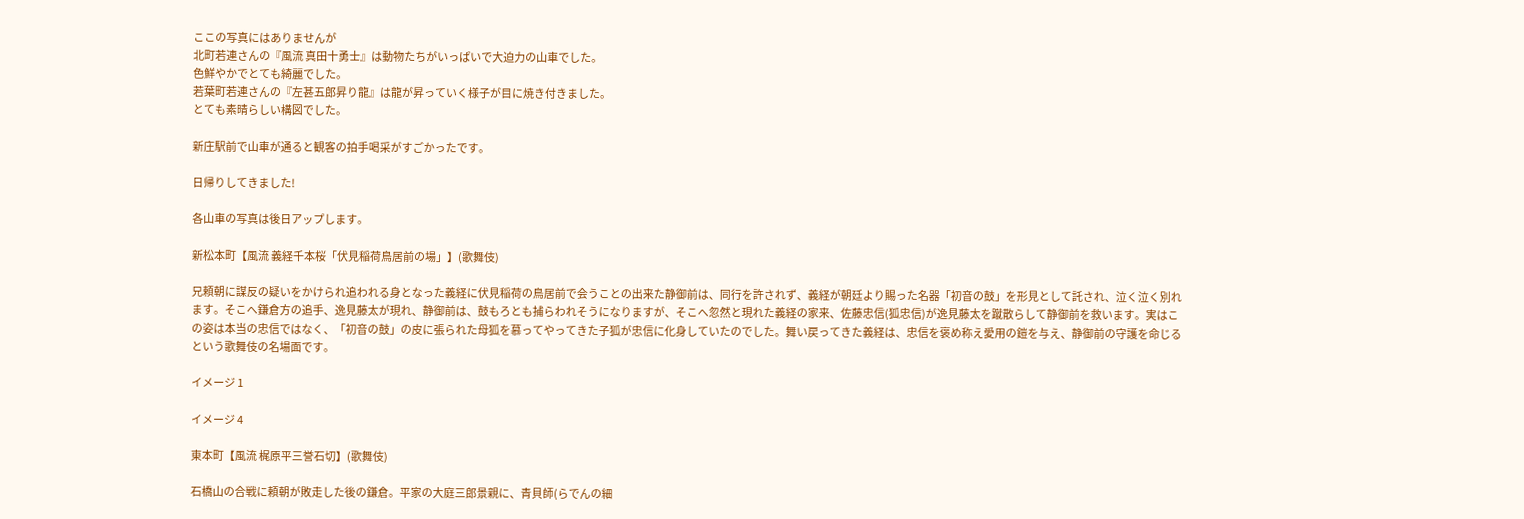ここの写真にはありませんが
北町若連さんの『風流 真田十勇士』は動物たちがいっぱいで大迫力の山車でした。
色鮮やかでとても綺麗でした。
若葉町若連さんの『左甚五郎昇り龍』は龍が昇っていく様子が目に焼き付きました。
とても素晴らしい構図でした。

新庄駅前で山車が通ると観客の拍手喝采がすごかったです。

日帰りしてきました!

各山車の写真は後日アップします。

新松本町【風流 義経千本桜「伏見稲荷鳥居前の場」】(歌舞伎)

兄頼朝に謀反の疑いをかけられ追われる身となった義経に伏見稲荷の鳥居前で会うことの出来た静御前は、同行を許されず、義経が朝廷より賜った名器「初音の鼓」を形見として託され、泣く泣く別れます。そこへ鎌倉方の追手、逸見藤太が現れ、静御前は、鼓もろとも捕らわれそうになりますが、そこへ忽然と現れた義経の家来、佐藤忠信(狐忠信)が逸見藤太を蹴散らして静御前を救います。実はこの姿は本当の忠信ではなく、「初音の鼓」の皮に張られた母狐を慕ってやってきた子狐が忠信に化身していたのでした。舞い戻ってきた義経は、忠信を褒め称え愛用の鎧を与え、静御前の守護を命じるという歌舞伎の名場面です。

イメージ 1

イメージ 4

東本町【風流 梶原平三誉石切】(歌舞伎)

石橋山の合戦に頼朝が敗走した後の鎌倉。平家の大庭三郎景親に、青貝師(らでんの細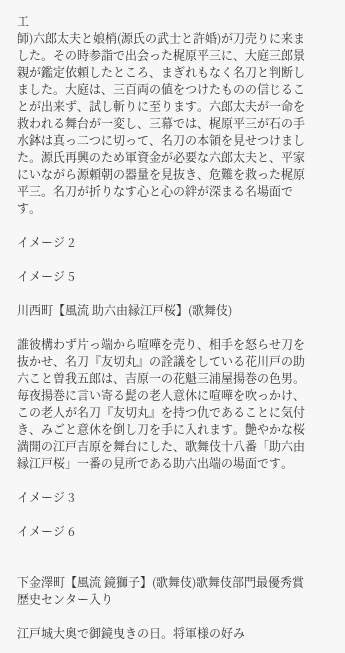工
師)六郎太夫と娘梢(源氏の武士と許婚)が刀売りに来ました。その時参詣で出会った梶原平三に、大庭三郎景親が鑑定依頼したところ、まぎれもなく名刀と判断しました。大庭は、三百両の値をつけたものの信じることが出来ず、試し斬りに至ります。六郎太夫が一命を救われる舞台が一変し、三幕では、梶原平三が石の手水鉢は真っ二つに切って、名刀の本領を見せつけました。源氏再興のため軍資金が必要な六郎太夫と、平家にいながら源頼朝の器量を見抜き、危難を救った梶原平三。名刀が折りなす心と心の絆が深まる名場面です。

イメージ 2

イメージ 5

川西町【風流 助六由縁江戸桜】(歌舞伎)

誰彼構わず片っ端から喧嘩を売り、相手を怒らせ刀を抜かせ、名刀『友切丸』の詮議をしている花川戸の助六こと曽我五郎は、吉原一の花魁三浦屋揚巻の色男。毎夜揚巻に言い寄る髭の老人意休に喧嘩を吹っかけ、この老人が名刀『友切丸』を持つ仇であることに気付き、みごと意休を倒し刀を手に入れます。艶やかな桜満開の江戸吉原を舞台にした、歌舞伎十八番「助六由縁江戸桜」一番の見所である助六出端の場面です。

イメージ 3

イメージ 6


下金澤町【風流 鏡獅子】(歌舞伎)歌舞伎部門最優秀賞 歴史センター入り

江戸城大奥で御鏡曳きの日。将軍様の好み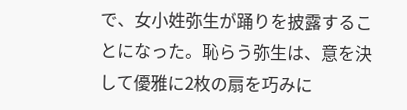で、女小姓弥生が踊りを披露することになった。恥らう弥生は、意を決して優雅に2枚の扇を巧みに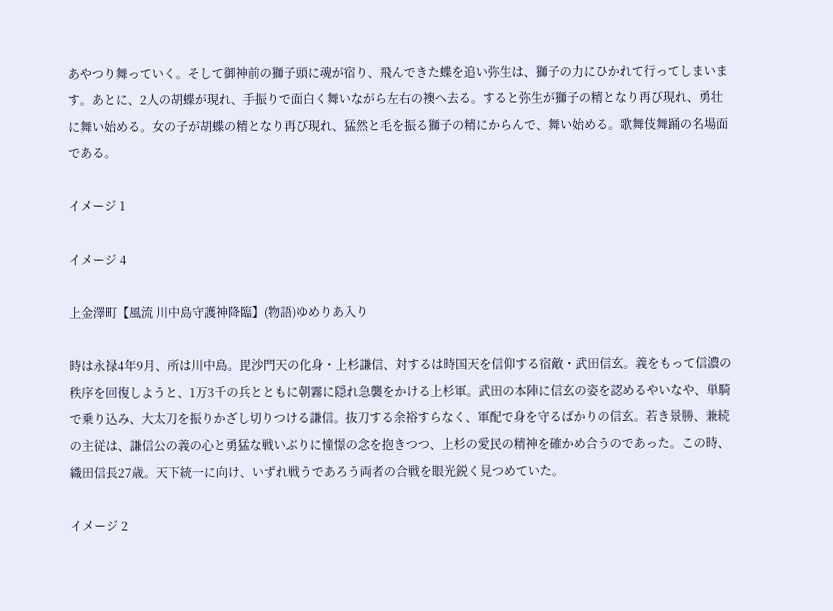あやつり舞っていく。そして御神前の獅子頭に魂が宿り、飛んできた蝶を追い弥生は、獅子の力にひかれて行ってしまいます。あとに、2人の胡蝶が現れ、手振りで面白く舞いながら左右の襖へ去る。すると弥生が獅子の精となり再び現れ、勇壮に舞い始める。女の子が胡蝶の精となり再び現れ、猛然と毛を振る獅子の精にからんで、舞い始める。歌舞伎舞踊の名場面である。

イメージ 1

イメージ 4

上金澤町【風流 川中島守護神降臨】(物語)ゆめりあ入り

時は永禄4年9月、所は川中島。毘沙門天の化身・上杉謙信、対するは時国天を信仰する宿敵・武田信玄。義をもって信濃の秩序を回復しようと、1万3千の兵とともに朝霧に隠れ急襲をかける上杉軍。武田の本陣に信玄の姿を認めるやいなや、単騎で乗り込み、大太刀を振りかざし切りつける謙信。抜刀する余裕すらなく、軍配で身を守るばかりの信玄。若き景勝、兼続の主従は、謙信公の義の心と勇猛な戦いぶりに憧憬の念を抱きつつ、上杉の愛民の精神を確かめ合うのであった。この時、織田信長27歳。天下統一に向け、いずれ戦うであろう両者の合戦を眼光鋭く見つめていた。

イメージ 2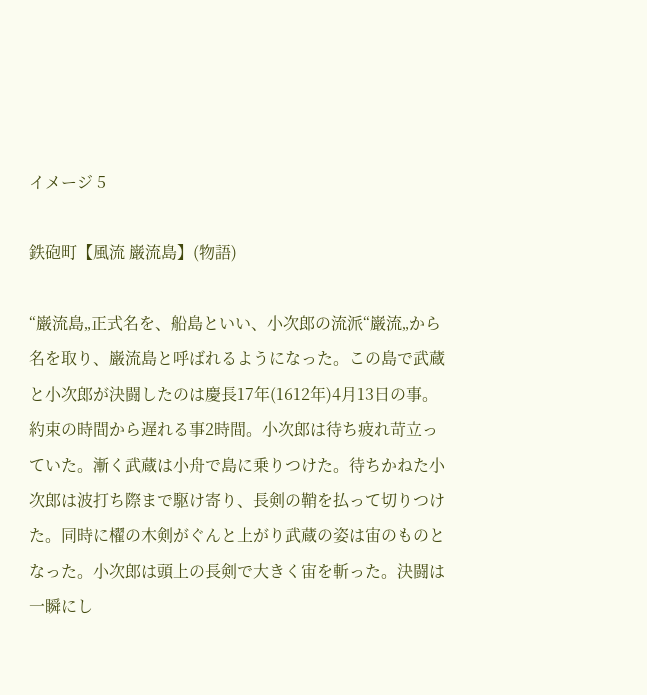イメージ 5

鉄砲町【風流 巌流島】(物語)

“巌流島„正式名を、船島といい、小次郎の流派“巌流„から名を取り、巌流島と呼ばれるようになった。この島で武蔵と小次郎が決闘したのは慶長17年(1612年)4月13日の事。約束の時間から遅れる事2時間。小次郎は待ち疲れ苛立っていた。漸く武蔵は小舟で島に乗りつけた。待ちかねた小次郎は波打ち際まで駆け寄り、長剣の鞘を払って切りつけた。同時に櫂の木剣がぐんと上がり武蔵の姿は宙のものとなった。小次郎は頭上の長剣で大きく宙を斬った。決闘は一瞬にし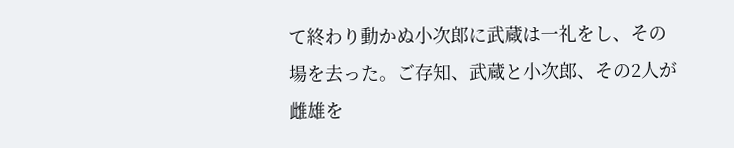て終わり動かぬ小次郎に武蔵は一礼をし、その場を去った。ご存知、武蔵と小次郎、その2人が雌雄を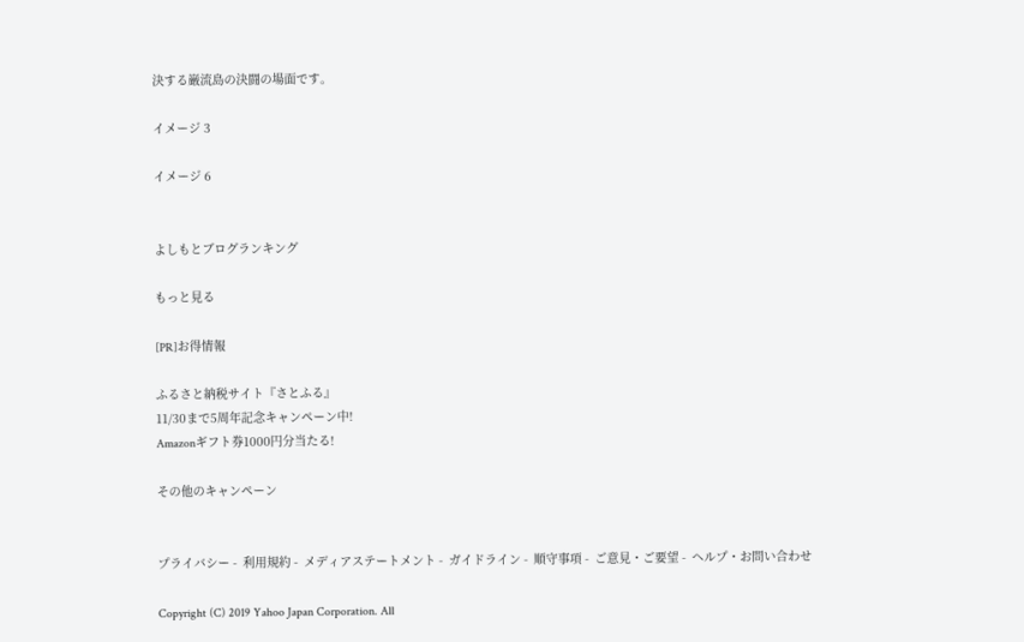決する巌流島の決闘の場面です。

イメージ 3

イメージ 6


よしもとブログランキング

もっと見る

[PR]お得情報

ふるさと納税サイト『さとふる』
11/30まで5周年記念キャンペーン中!
Amazonギフト券1000円分当たる!

その他のキャンペーン


プライバシー -  利用規約 -  メディアステートメント -  ガイドライン -  順守事項 -  ご意見・ご要望 -  ヘルプ・お問い合わせ

Copyright (C) 2019 Yahoo Japan Corporation. All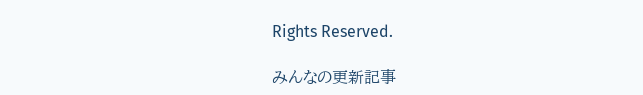Rights Reserved.

みんなの更新記事